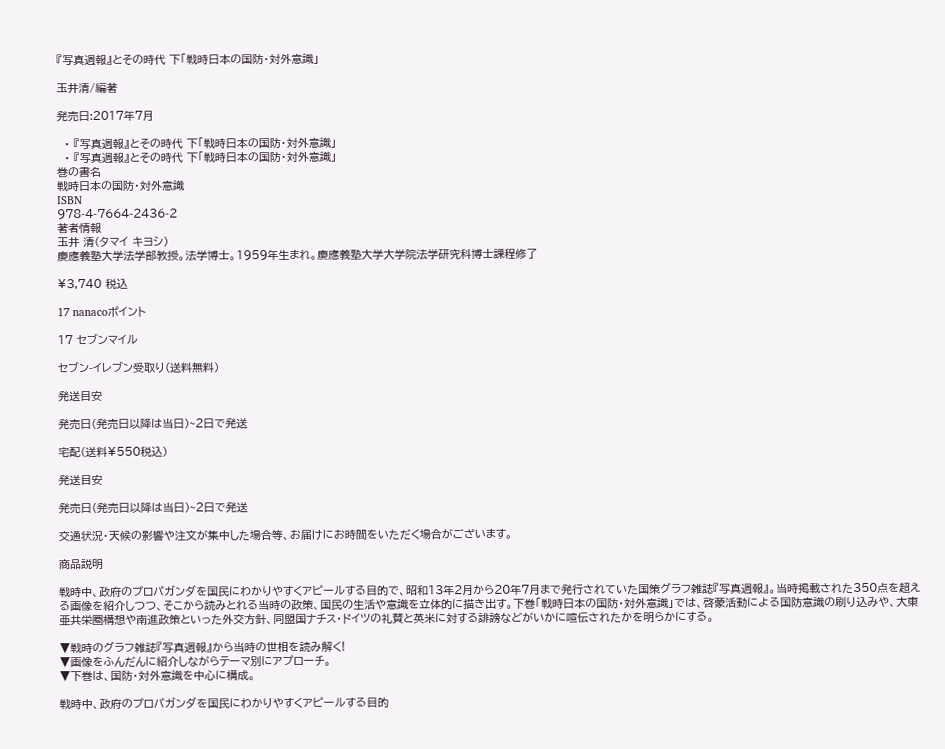『写真週報』とその時代 下「戦時日本の国防・対外意識」

玉井清/編著

発売日:2017年7月

  • 『写真週報』とその時代 下「戦時日本の国防・対外意識」
  • 『写真週報』とその時代 下「戦時日本の国防・対外意識」
巻の書名
戦時日本の国防・対外意識
ISBN
978-4-7664-2436-2
著者情報
玉井 清(タマイ キヨシ)
慶應義塾大学法学部教授。法学博士。1959年生まれ。慶應義塾大学大学院法学研究科博士課程修了

¥3,740 税込

17 nanacoポイント

17 セブンマイル

セブン-イレブン受取り(送料無料)

発送目安

発売日(発売日以降は当日)~2日で発送

宅配(送料¥550税込)

発送目安

発売日(発売日以降は当日)~2日で発送

交通状況・天候の影響や注文が集中した場合等、お届けにお時間をいただく場合がございます。

商品説明

戦時中、政府のプロパガンダを国民にわかりやすくアピールする目的で、昭和13年2月から20年7月まで発行されていた国策グラフ雑誌『写真週報』。当時掲載された350点を超える画像を紹介しつつ、そこから読みとれる当時の政策、国民の生活や意識を立体的に描き出す。下巻「戦時日本の国防・対外意識」では、啓蒙活動による国防意識の刷り込みや、大東亜共栄圏構想や南進政策といった外交方針、同盟国ナチス・ドイツの礼賛と英米に対する誹謗などがいかに喧伝されたかを明らかにする。

▼戦時のグラフ雑誌『写真週報』から当時の世相を読み解く!
▼画像をふんだんに紹介しながらテーマ別にアプローチ。
▼下巻は、国防・対外意識を中心に構成。

戦時中、政府のプロパガンダを国民にわかりやすくアピールする目的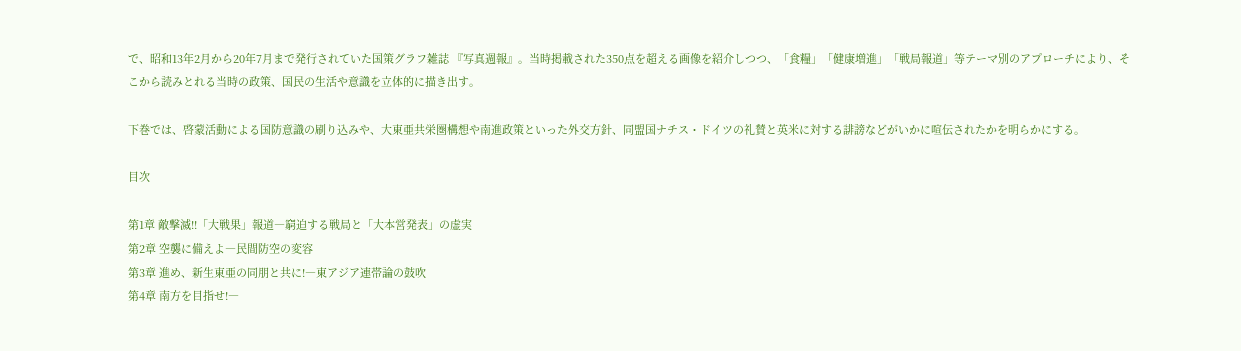で、昭和13年2月から20年7月まで発行されていた国策グラフ雑誌 『写真週報』。当時掲載された350点を超える画像を紹介しつつ、「食糧」「健康増進」「戦局報道」等テーマ別のアプローチにより、そこから読みとれる当時の政策、国民の生活や意識を立体的に描き出す。

下巻では、啓蒙活動による国防意識の刷り込みや、大東亜共栄圏構想や南進政策といった外交方針、同盟国ナチス・ドイツの礼賛と英米に対する誹謗などがいかに喧伝されたかを明らかにする。

目次

第1章 敵撃滅!!「大戦果」報道―窮迫する戦局と「大本営発表」の虚実
第2章 空襲に備えよ―民間防空の変容
第3章 進め、新生東亜の同朋と共に!―東アジア連帯論の鼓吹
第4章 南方を目指せ!―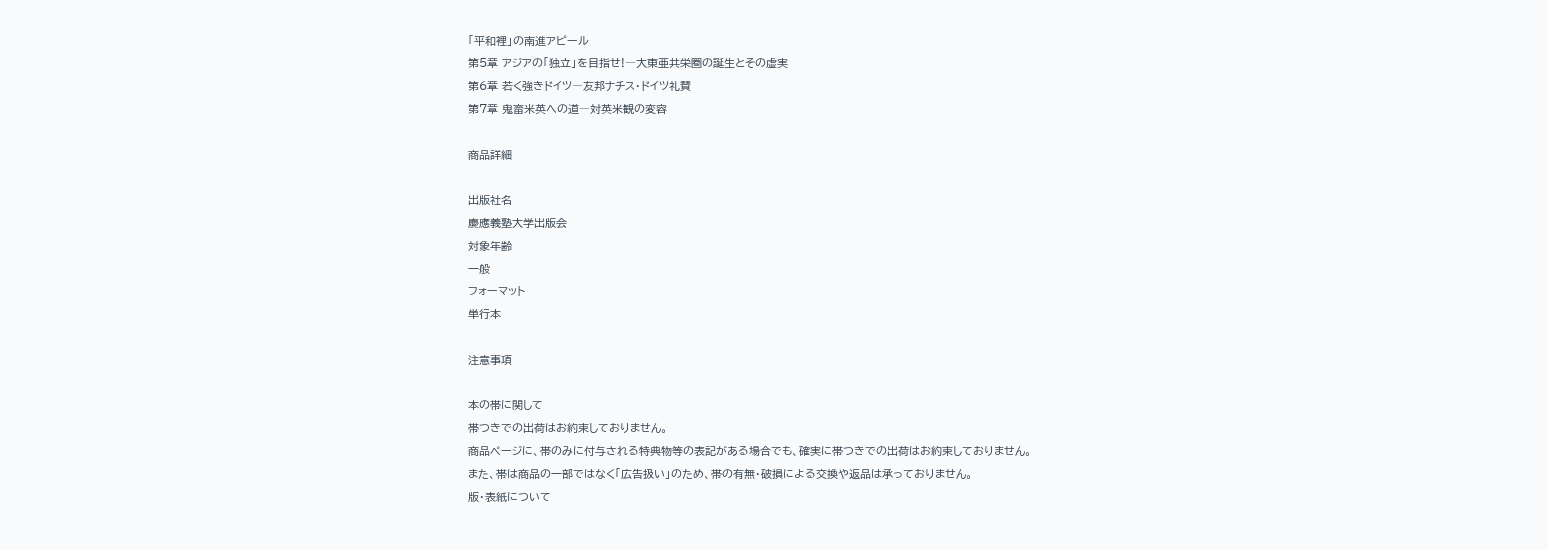「平和裡」の南進アピール
第5章 アジアの「独立」を目指せ!―大東亜共栄圏の誕生とその虚実
第6章 若く強きドイツ―友邦ナチス・ドイツ礼賛
第7章 鬼畜米英への道―対英米観の変容

商品詳細

出版社名
慶應義塾大学出版会
対象年齢
一般
フォーマット
単行本

注意事項

本の帯に関して
帯つきでの出荷はお約束しておりません。
商品ページに、帯のみに付与される特典物等の表記がある場合でも、確実に帯つきでの出荷はお約束しておりません。
また、帯は商品の一部ではなく「広告扱い」のため、帯の有無・破損による交換や返品は承っておりません。
版・表紙について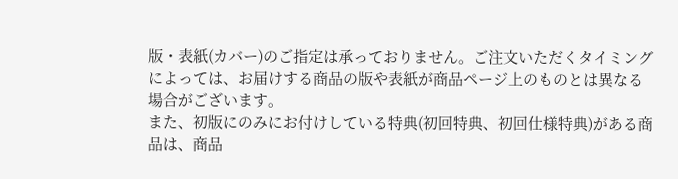版・表紙(カバー)のご指定は承っておりません。ご注文いただくタイミングによっては、お届けする商品の版や表紙が商品ページ上のものとは異なる場合がございます。
また、初版にのみにお付けしている特典(初回特典、初回仕様特典)がある商品は、商品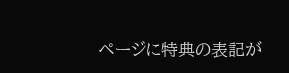ページに特典の表記が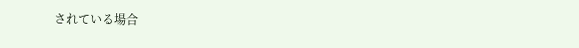されている場合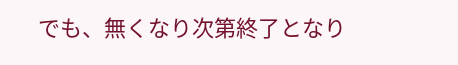でも、無くなり次第終了となり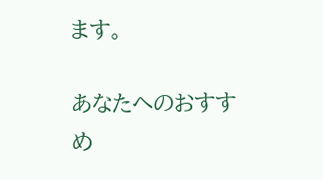ます。

あなたへのおすすめ